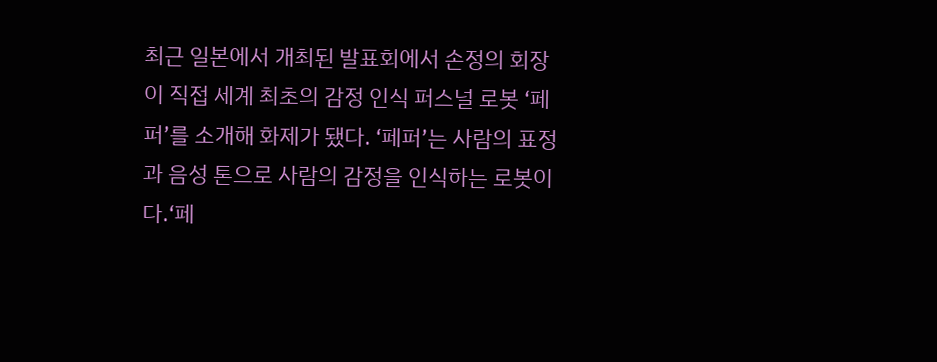최근 일본에서 개최된 발표회에서 손정의 회장이 직접 세계 최초의 감정 인식 퍼스널 로봇 ‘페퍼’를 소개해 화제가 됐다. ‘페퍼’는 사람의 표정과 음성 톤으로 사람의 감정을 인식하는 로봇이다.‘페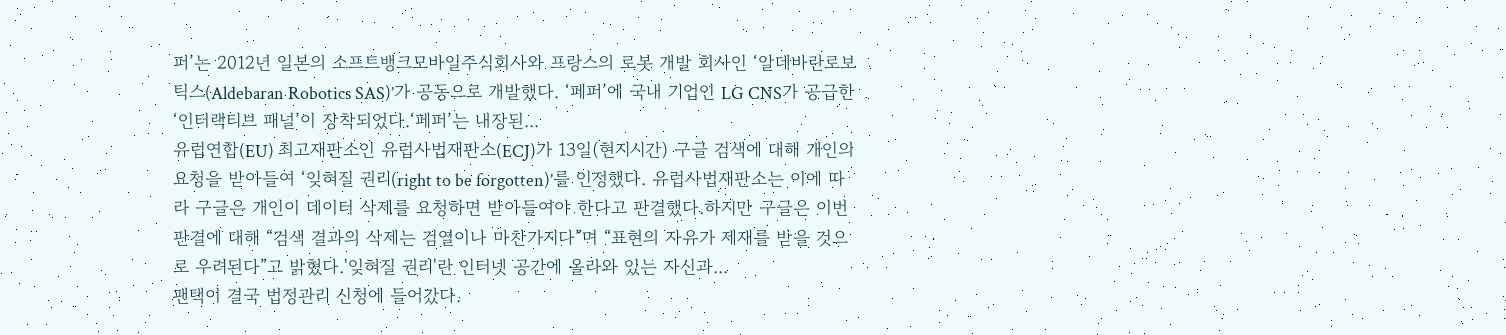퍼’는 2012년 일본의 소프트뱅크모바일주식회사와 프랑스의 로봇 개발 회사인 ‘알데바란로보틱스(Aldebaran Robotics SAS)’가 공동으로 개발했다. ‘페퍼’에 국내 기업인 LG CNS가 공급한 ‘인터랙티브 패널’이 장착되었다.‘페퍼’는 내장된...
유럽연합(EU) 최고재판소인 유럽사법재판소(ECJ)가 13일(현지시간) 구글 검색에 대해 개인의 요청을 받아들여 ‘잊혀질 권리(right to be forgotten)’를 인정했다. 유럽사법재판소는 이에 따라 구글은 개인이 데이터 삭제를 요청하면 받아들여야 한다고 판결했다.하지만 구글은 이번 판결에 대해 “검색 결과의 삭제는 검열이나 마찬가지다”며 “표현의 자유가 제재를 받을 것으로 우려된다”고 밝혔다.'잊혀질 권리'란 인터넷 공간에 올라와 있는 자신과...
팬택이 결국 법정관리 신청에 들어갔다.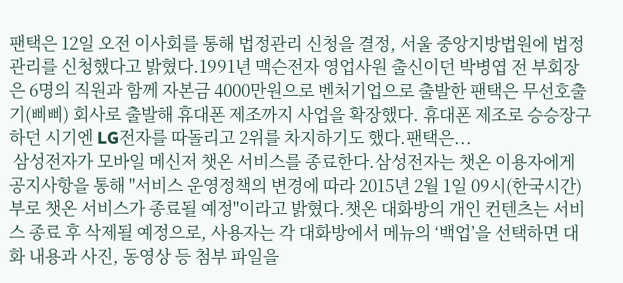팬택은 12일 오전 이사회를 통해 법정관리 신청을 결정, 서울 중앙지방법원에 법정관리를 신청했다고 밝혔다.1991년 맥슨전자 영업사원 출신이던 박병엽 전 부회장은 6명의 직원과 함께 자본금 4000만원으로 벤처기업으로 출발한 팬택은 무선호출기(삐삐) 회사로 출발해 휴대폰 제조까지 사업을 확장했다. 휴대폰 제조로 승승장구하던 시기엔 LG전자를 따돌리고 2위를 차지하기도 했다.팬택은...
 삼성전자가 모바일 메신저 챗온 서비스를 종료한다.삼성전자는 챗온 이용자에게 공지사항을 통해 "서비스 운영정책의 변경에 따라 2015년 2월 1일 09시(한국시간)부로 챗온 서비스가 종료될 예정"이라고 밝혔다.챗온 대화방의 개인 컨텐츠는 서비스 종료 후 삭제될 예정으로, 사용자는 각 대화방에서 메뉴의 ‘백업’을 선택하면 대화 내용과 사진, 동영상 등 첨부 파일을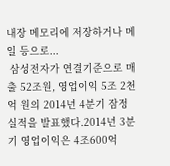내장 메모리에 저장하거나 메일 등으로...
 삼성전자가 연결기준으로 매출 52조원, 영업이익 5조 2천억 원의 2014년 4분기 잠정 실적을 발표했다.2014년 3분기 영업이익은 4조600억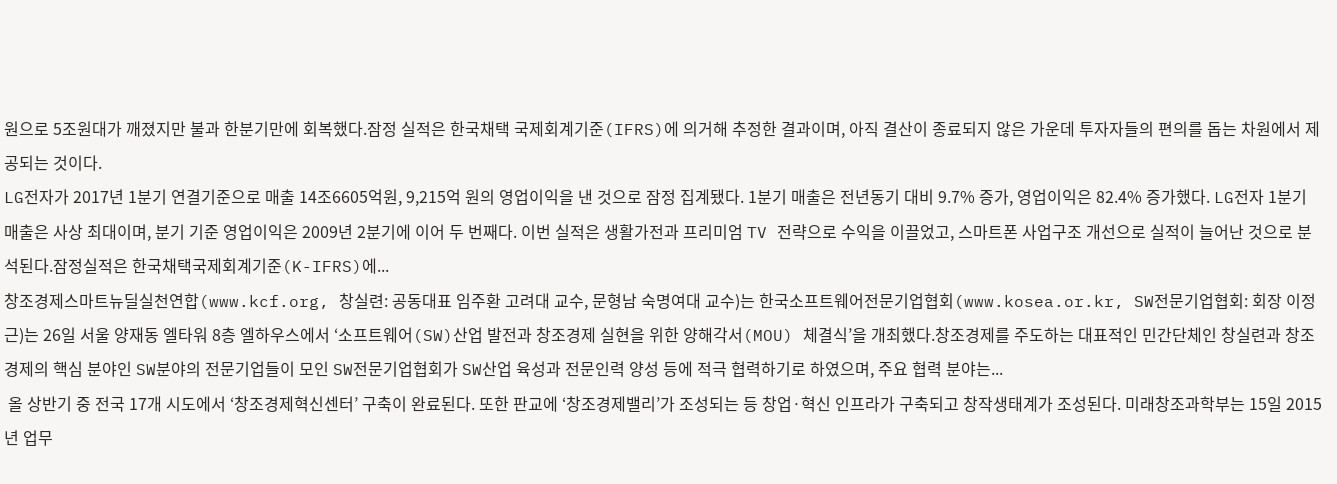원으로 5조원대가 깨졌지만 불과 한분기만에 회복했다.잠정 실적은 한국채택 국제회계기준(IFRS)에 의거해 추정한 결과이며, 아직 결산이 종료되지 않은 가운데 투자자들의 편의를 돕는 차원에서 제공되는 것이다.
LG전자가 2017년 1분기 연결기준으로 매출 14조6605억원, 9,215억 원의 영업이익을 낸 것으로 잠정 집계됐다. 1분기 매출은 전년동기 대비 9.7% 증가, 영업이익은 82.4% 증가했다. LG전자 1분기 매출은 사상 최대이며, 분기 기준 영업이익은 2009년 2분기에 이어 두 번째다. 이번 실적은 생활가전과 프리미엄 TV 전략으로 수익을 이끌었고, 스마트폰 사업구조 개선으로 실적이 늘어난 것으로 분석된다.잠정실적은 한국채택국제회계기준(K-IFRS)에...
창조경제스마트뉴딜실천연합(www.kcf.org, 창실련: 공동대표 임주환 고려대 교수, 문형남 숙명여대 교수)는 한국소프트웨어전문기업협회(www.kosea.or.kr, SW전문기업협회: 회장 이정근)는 26일 서울 양재동 엘타워 8층 엘하우스에서 ‘소프트웨어(SW)산업 발전과 창조경제 실현을 위한 양해각서(MOU) 체결식’을 개최했다.창조경제를 주도하는 대표적인 민간단체인 창실련과 창조경제의 핵심 분야인 SW분야의 전문기업들이 모인 SW전문기업협회가 SW산업 육성과 전문인력 양성 등에 적극 협력하기로 하였으며, 주요 협력 분야는...
 올 상반기 중 전국 17개 시도에서 ‘창조경제혁신센터’ 구축이 완료된다. 또한 판교에 ‘창조경제밸리’가 조성되는 등 창업·혁신 인프라가 구축되고 창작생태계가 조성된다. 미래창조과학부는 15일 2015년 업무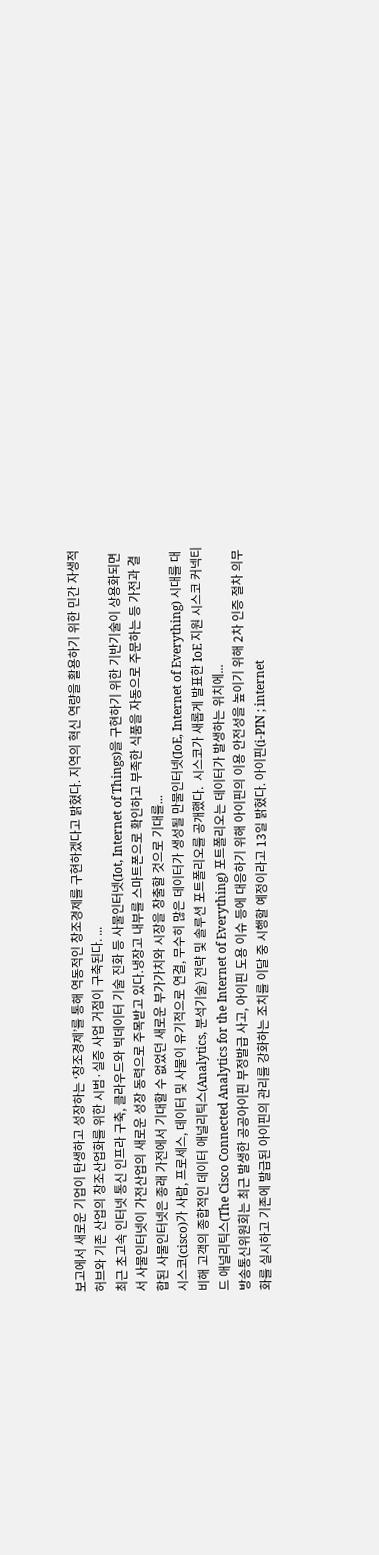보고에서 새로운 기업이 탄생하고 성장하는 ‘창조경제’를 통해 역동적인 창조경제를 구현하겠다고 밝혔다. 지역의 혁신 역량을 활용하기 위한 민간 자생적 허브와 기존 산업의 창조산업화를 위한 시범·실증 사업 거점이 구축된다. ...
최근 초고속 인터넷 통신 인프라 구축, 클라우드와 빅데이터 기술 진화 등 사물인터넷(Iot, Internet of Things)을 구현하기 위한 기반기술이 상용화되면서 사물인터넷이 가전산업의 새로운 성장 동력으로 주목받고 있다.냉장고 내부를 스마트폰으로 확인하고 부족한 식품을 자동으로 주문하는 등 가전과 결합된 사물인터넷은 종래 가전에서 기대할 수 없었던 새로운 부가가치와 시장을 창출할 것으로 기대를...
시스코(cisco)가 사람, 프로세스, 데이터 및 사물이 유기적으로 연결, 무수히 많은 데이터가 생성될 만물인터넷(IoE, Internet of Everything) 시대를 대비해 고객의 종합적인 데이터 애널리틱스(Analytics, 분석기술) 전략 및 솔루션 포트폴리오를 공개했다.  시스코가 새롭게 발표한 IoE 지원 시스코 커넥티드 애널리틱스(The Cisco Connected Analytics for the Internet of Everything) 포트폴리오는 데이터가 발생하는 위치에...
방송통신위원회는 최근 발생한 공공아이핀 부정발급 사고, 아이핀 도용 이슈 등에 대응하기 위해 아이핀의 이용 안전성을 높이기 위해 2차 인증 절차 의무화를 실시하고 기존에 발급된 아이핀의 관리를 강화하는 조치를 이달 중 시행할 예정이라고 13일 밝혔다. 아이핀(i-PIN ; internet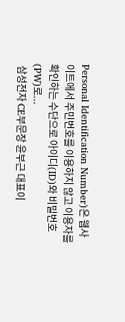Personal Identification Number)은 웹사이트에서 주민번호를 이용하지 않고 이용자를 확인하는 수단으로 아이디(ID)와 비밀번호(PW)로...
 삼성전자 CE부문장 윤부근 대표이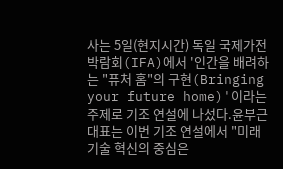사는 5일(현지시간) 독일 국제가전박람회(IFA)에서 '인간을 배려하는 "퓨처 홈"의 구현(Bringing your future home)'이라는 주제로 기조 연설에 나섰다.윤부근 대표는 이번 기조 연설에서 "미래 기술 혁신의 중심은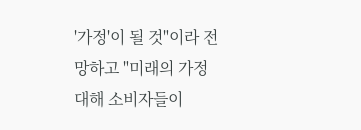'가정'이 될 것"이라 전망하고 "미래의 가정 대해 소비자들이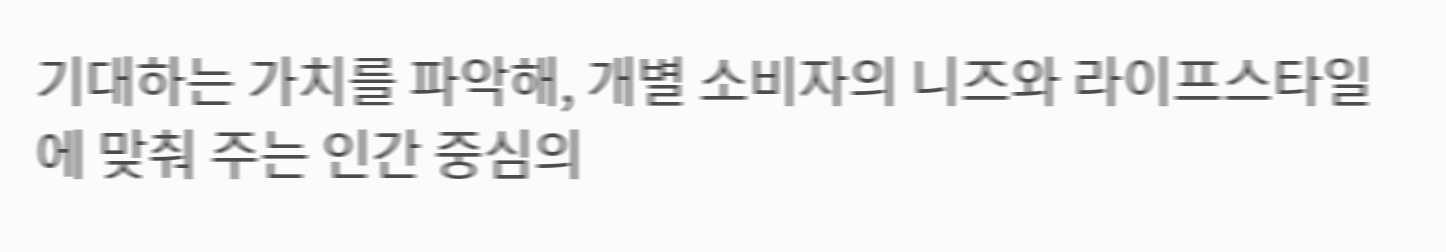기대하는 가치를 파악해, 개별 소비자의 니즈와 라이프스타일에 맞춰 주는 인간 중심의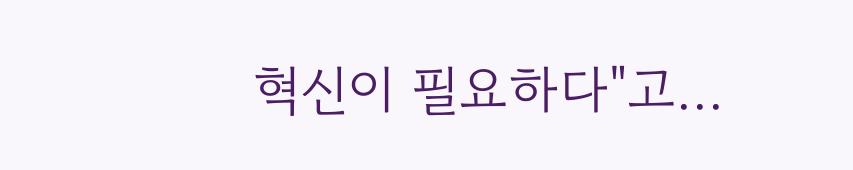혁신이 필요하다"고...